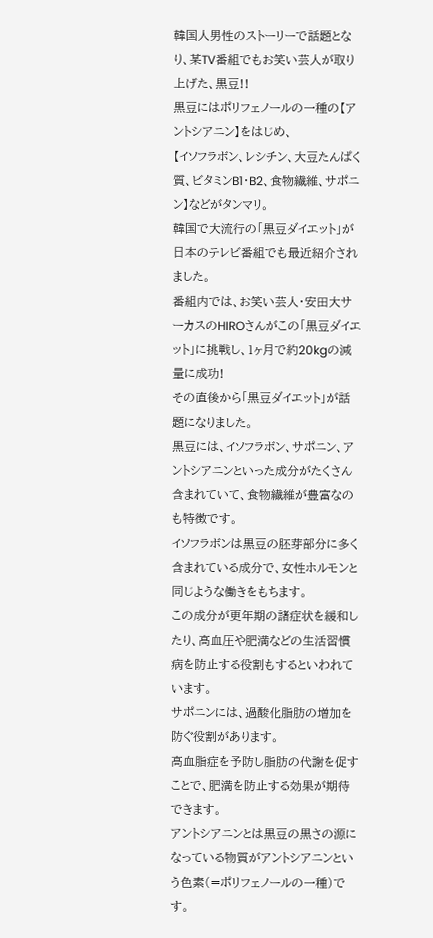韓国人男性のストーリーで話題となり、某TV番組でもお笑い芸人が取り上げた、黒豆!!
黒豆にはポリフェノールの一種の【アントシアニン】をはじめ、
【イソフラボン、レシチン、大豆たんぱく質、ビタミンB1・B2、食物繊維、サポニン】などがタンマリ。
韓国で大流行の「黒豆ダイエット」が日本のテレビ番組でも最近紹介されました。
番組内では、お笑い芸人・安田大サーカスのHIROさんがこの「黒豆ダイエット」に挑戦し、1ヶ月で約20kgの減量に成功!
その直後から「黒豆ダイエット」が話題になりました。
黒豆には、イソフラボン、サポニン、アントシアニンといった成分がたくさん含まれていて、食物繊維が豊富なのも特徴です。
イソフラボンは黒豆の胚芽部分に多く含まれている成分で、女性ホルモンと同じような働きをもちます。
この成分が更年期の諸症状を緩和したり、高血圧や肥満などの生活習慣病を防止する役割もするといわれています。
サポニンには、過酸化脂肪の増加を防ぐ役割があります。
高血脂症を予防し脂肪の代謝を促すことで、肥満を防止する効果が期待できます。
アントシアニンとは黒豆の黒さの源になっている物質がアントシアニンという色素(=ポリフェノールの一種)です。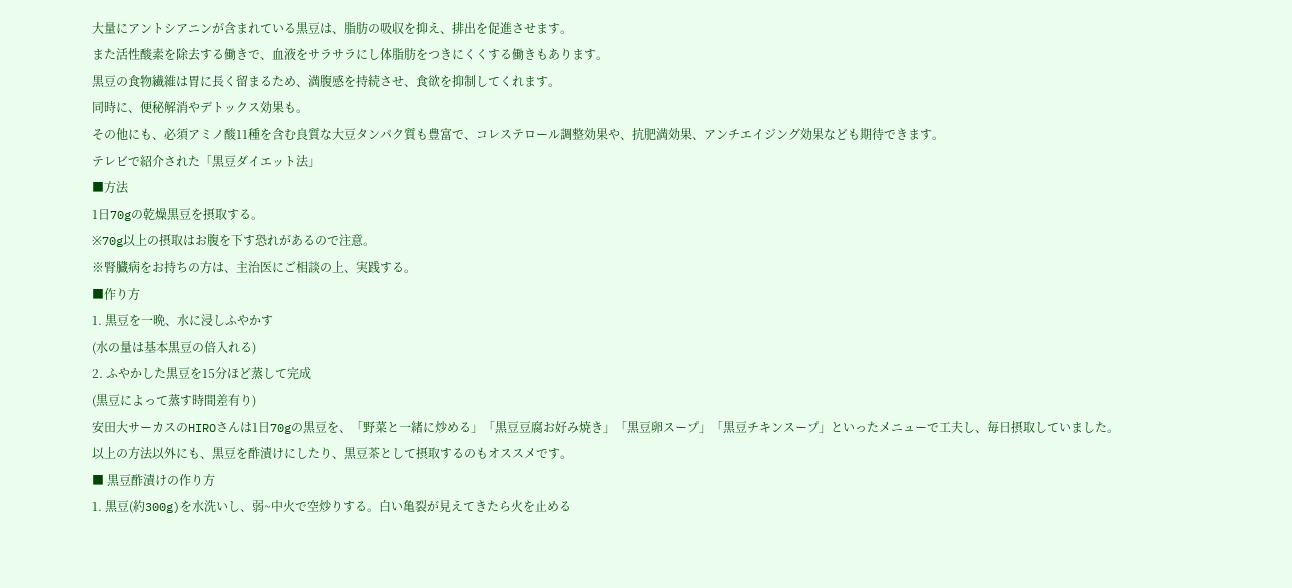大量にアントシアニンが含まれている黒豆は、脂肪の吸収を抑え、排出を促進させます。
また活性酸素を除去する働きで、血液をサラサラにし体脂肪をつきにくくする働きもあります。
黒豆の食物繊維は胃に長く留まるため、満腹感を持続させ、食欲を抑制してくれます。
同時に、便秘解消やデトックス効果も。
その他にも、必須アミノ酸11種を含む良質な大豆タンパク質も豊富で、コレステロール調整効果や、抗肥満効果、アンチエイジング効果なども期待できます。
テレビで紹介された「黒豆ダイエット法」
■方法
1日70gの乾燥黒豆を摂取する。
※70g以上の摂取はお腹を下す恐れがあるので注意。
※腎臓病をお持ちの方は、主治医にご相談の上、実践する。
■作り方
1. 黒豆を一晩、水に浸しふやかす
(水の量は基本黒豆の倍入れる)
2. ふやかした黒豆を15分ほど蒸して完成
(黒豆によって蒸す時間差有り)
安田大サーカスのHIROさんは1日70gの黒豆を、「野菜と一緒に炒める」「黒豆豆腐お好み焼き」「黒豆卵スープ」「黒豆チキンスープ」といったメニューで工夫し、毎日摂取していました。
以上の方法以外にも、黒豆を酢漬けにしたり、黒豆茶として摂取するのもオススメです。
■ 黒豆酢漬けの作り方
1. 黒豆(約300g)を水洗いし、弱~中火で空炒りする。白い亀裂が見えてきたら火を止める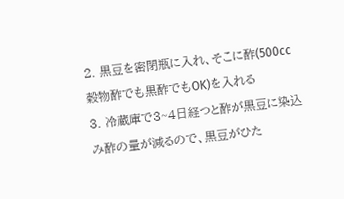2. 黒豆を密閉瓶に入れ、そこに酢(500cc 穀物酢でも黒酢でもOK)を入れる
3. 冷蔵庫で3~4日経つと酢が黒豆に染込み酢の量が減るので、黒豆がひた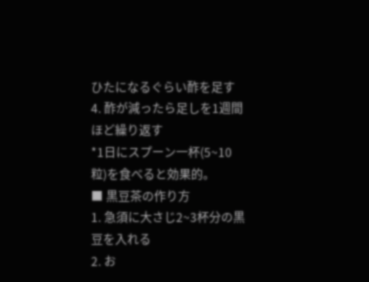ひたになるぐらい酢を足す
4. 酢が減ったら足しを1週間ほど繰り返す
*1日にスプーン一杯(5~10粒)を食べると効果的。
■ 黒豆茶の作り方
1. 急須に大さじ2~3杯分の黒豆を入れる
2. お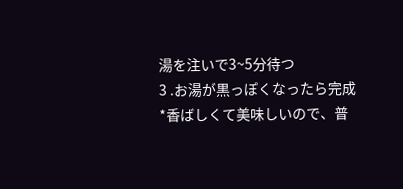湯を注いで3~5分待つ
3 .お湯が黒っぽくなったら完成
*香ばしくて美味しいので、普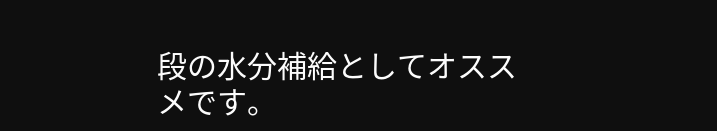段の水分補給としてオススメです。